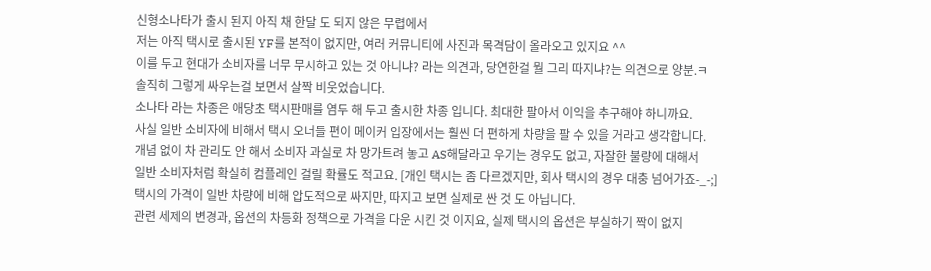신형소나타가 출시 된지 아직 채 한달 도 되지 않은 무렵에서
저는 아직 택시로 출시된 YF를 본적이 없지만, 여러 커뮤니티에 사진과 목격담이 올라오고 있지요 ^^
이를 두고 현대가 소비자를 너무 무시하고 있는 것 아니냐? 라는 의견과, 당연한걸 뭘 그리 따지냐?는 의견으로 양분.ㅋ
솔직히 그렇게 싸우는걸 보면서 살짝 비웃었습니다.
소나타 라는 차종은 애당초 택시판매를 염두 해 두고 출시한 차종 입니다. 최대한 팔아서 이익을 추구해야 하니까요.
사실 일반 소비자에 비해서 택시 오너들 편이 메이커 입장에서는 훨씬 더 편하게 차량을 팔 수 있을 거라고 생각합니다.
개념 없이 차 관리도 안 해서 소비자 과실로 차 망가트려 놓고 AS해달라고 우기는 경우도 없고, 자잘한 불량에 대해서
일반 소비자처럼 확실히 컴플레인 걸릴 확률도 적고요. [개인 택시는 좀 다르겠지만, 회사 택시의 경우 대충 넘어가죠-_-;]
택시의 가격이 일반 차량에 비해 압도적으로 싸지만, 따지고 보면 실제로 싼 것 도 아닙니다.
관련 세제의 변경과, 옵션의 차등화 정책으로 가격을 다운 시킨 것 이지요, 실제 택시의 옵션은 부실하기 짝이 없지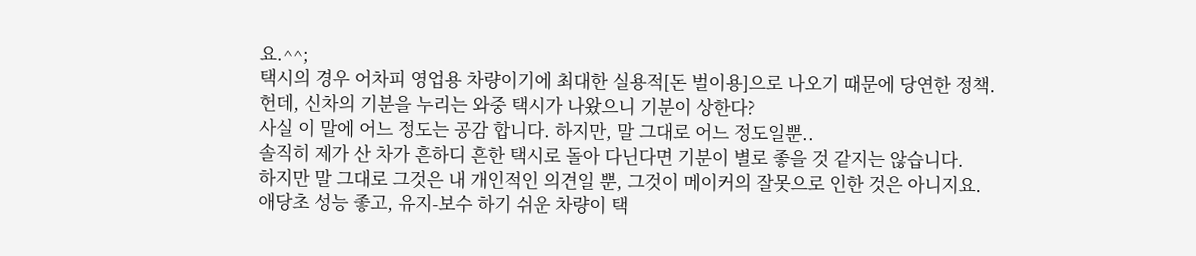요.^^;
택시의 경우 어차피 영업용 차량이기에 최대한 실용적[돈 벌이용]으로 나오기 때문에 당연한 정책.
헌데, 신차의 기분을 누리는 와중 택시가 나왔으니 기분이 상한다?
사실 이 말에 어느 정도는 공감 합니다. 하지만, 말 그대로 어느 정도일뿐..
솔직히 제가 산 차가 흔하디 흔한 택시로 돌아 다닌다면 기분이 별로 좋을 것 같지는 않습니다.
하지만 말 그대로 그것은 내 개인적인 의견일 뿐, 그것이 메이커의 잘못으로 인한 것은 아니지요.
애당초 성능 좋고, 유지-보수 하기 쉬운 차량이 택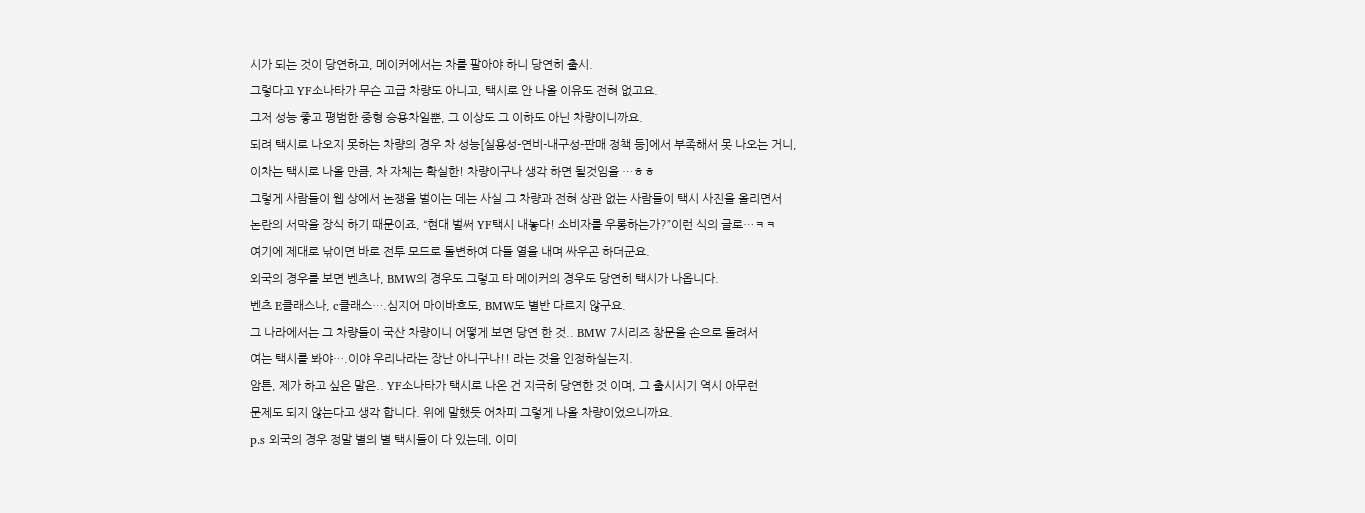시가 되는 것이 당연하고, 메이커에서는 차를 팔아야 하니 당연히 출시.
그렇다고 YF소나타가 무슨 고급 차량도 아니고, 택시로 안 나올 이유도 전혀 없고요.
그저 성능 좋고 평범한 중형 승용차일뿐, 그 이상도 그 이하도 아닌 차량이니까요.
되려 택시로 나오지 못하는 차량의 경우 차 성능[실용성-연비-내구성-판매 정책 등]에서 부족해서 못 나오는 거니,
이차는 택시로 나올 만큼, 차 자체는 확실한! 차량이구나 생각 하면 될것임을 …ㅎㅎ
그렇게 사람들이 웹 상에서 논쟁을 벌이는 데는 사실 그 차량과 전혀 상관 없는 사람들이 택시 사진을 올리면서
논란의 서막을 장식 하기 때문이죠, “현대 벌써 YF택시 내놓다! 소비자를 우롱하는가?”이런 식의 글로…ㅋㅋ
여기에 제대로 낚이면 바로 전투 모드로 돌변하여 다들 열을 내며 싸우곤 하더군요.
외국의 경우를 보면 벤츠나, BMW의 경우도 그렇고 타 메이커의 경우도 당연히 택시가 나옵니다.
벤츠 E클래스나, c클래스….심지어 마이바흐도, BMW도 별반 다르지 않구요.
그 나라에서는 그 차량들이 국산 차량이니 어떻게 보면 당연 한 것.. BMW 7시리즈 창문을 손으로 돌려서
여는 택시를 봐야….이야 우리나라는 장난 아니구나!! 라는 것을 인정하실는지.
암튼, 제가 하고 싶은 말은.. YF소나타가 택시로 나온 건 지극히 당연한 것 이며, 그 출시시기 역시 아무런
문제도 되지 않는다고 생각 합니다. 위에 말했듯 어차피 그렇게 나올 차량이었으니까요.
p.s 외국의 경우 정말 별의 별 택시들이 다 있는데, 이미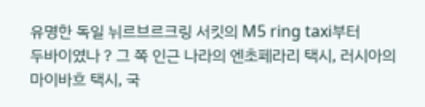유명한 독일 뉘르브르크링 서킷의 M5 ring taxi부터
두바이였나 ? 그 쪽 인근 나라의 엔초페라리 택시, 러시아의 마이바흐 택시, 국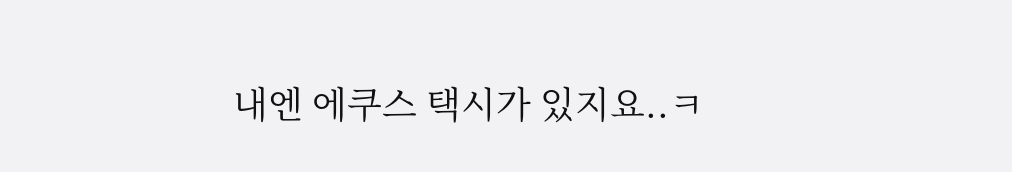내엔 에쿠스 택시가 있지요..ㅋ